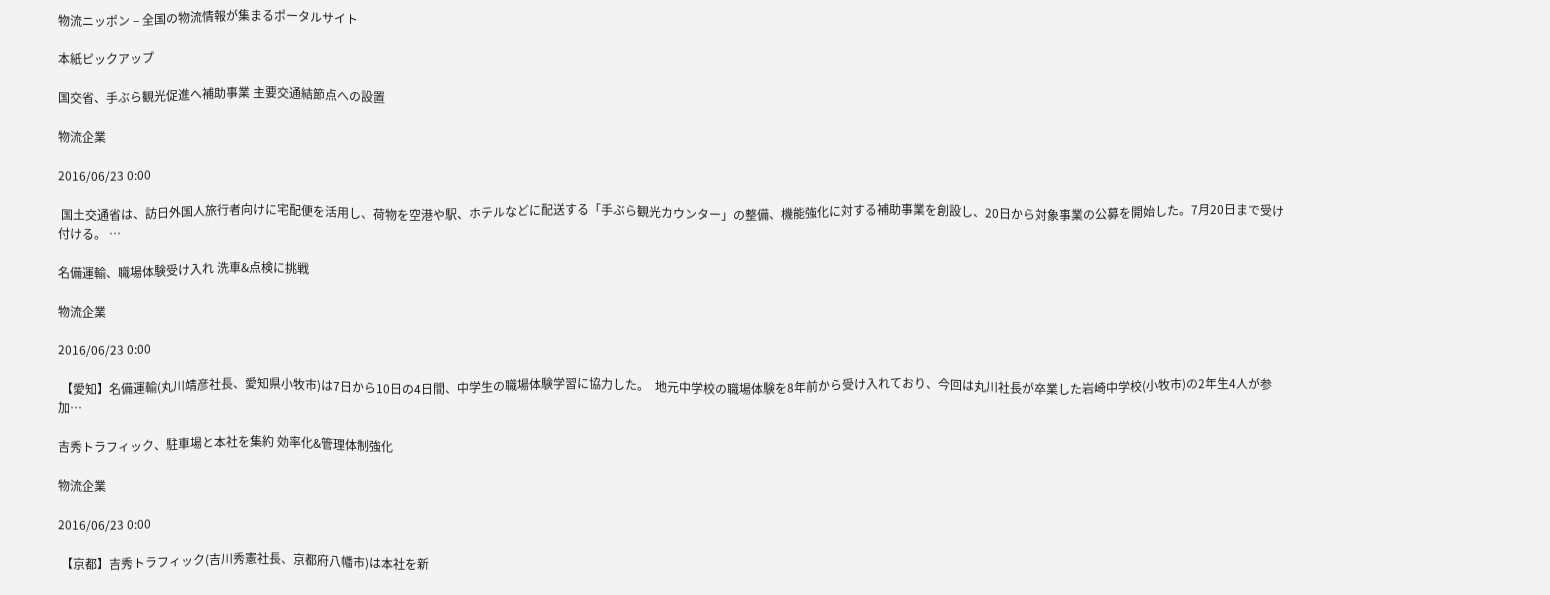物流ニッポン – 全国の物流情報が集まるポータルサイト

本紙ピックアップ

国交省、手ぶら観光促進へ補助事業 主要交通結節点への設置

物流企業

2016/06/23 0:00

 国土交通省は、訪日外国人旅行者向けに宅配便を活用し、荷物を空港や駅、ホテルなどに配送する「手ぶら観光カウンター」の整備、機能強化に対する補助事業を創設し、20日から対象事業の公募を開始した。7月20日まで受け付ける。 …

名備運輸、職場体験受け入れ 洗車&点検に挑戦

物流企業

2016/06/23 0:00

 【愛知】名備運輸(丸川靖彦社長、愛知県小牧市)は7日から10日の4日間、中学生の職場体験学習に協力した。  地元中学校の職場体験を8年前から受け入れており、今回は丸川社長が卒業した岩崎中学校(小牧市)の2年生4人が参加…

吉秀トラフィック、駐車場と本社を集約 効率化&管理体制強化

物流企業

2016/06/23 0:00

 【京都】吉秀トラフィック(吉川秀憲社長、京都府八幡市)は本社を新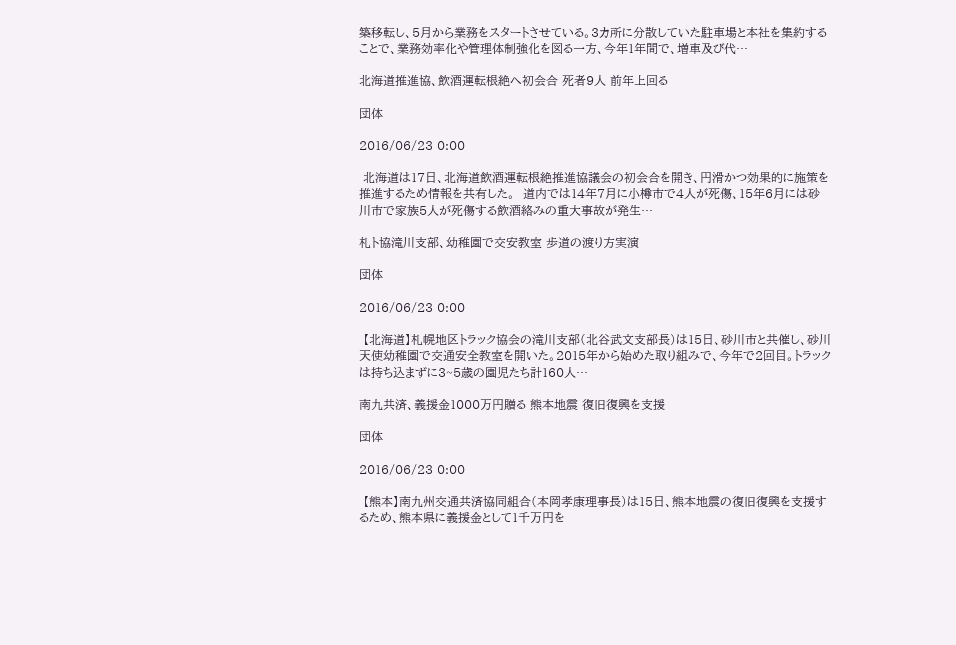築移転し、5月から業務をスタートさせている。3カ所に分散していた駐車場と本社を集約することで、業務効率化や管理体制強化を図る一方、今年1年間で、増車及び代…

北海道推進協、飲酒運転根絶へ初会合 死者9人 前年上回る

団体

2016/06/23 0:00

 北海道は17日、北海道飲酒運転根絶推進協議会の初会合を開き、円滑かつ効果的に施策を推進するため情報を共有した。  道内では14年7月に小樽市で4人が死傷、15年6月には砂川市で家族5人が死傷する飲酒絡みの重大事故が発生…

札ト協滝川支部、幼稚園で交安教室 歩道の渡り方実演

団体

2016/06/23 0:00

 【北海道】札幌地区トラック協会の滝川支部(北谷武文支部長)は15日、砂川市と共催し、砂川天使幼稚園で交通安全教室を開いた。2015年から始めた取り組みで、今年で2回目。トラックは持ち込まずに3~5歳の園児たち計160人…

南九共済、義援金1000万円贈る 熊本地震 復旧復興を支援

団体

2016/06/23 0:00

 【熊本】南九州交通共済協同組合(本岡孝康理事長)は15日、熊本地震の復旧復興を支援するため、熊本県に義援金として1千万円を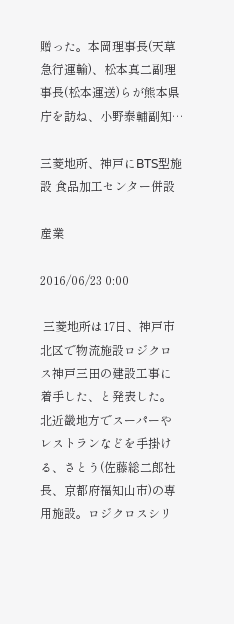贈った。本岡理事長(天草急行運輸)、松本真二副理事長(松本運送)らが熊本県庁を訪ね、小野泰輔副知…

三菱地所、神戸にBTS型施設 食品加工センター併設

産業

2016/06/23 0:00

 三菱地所は17日、神戸市北区で物流施設ロジクロス神戸三田の建設工事に着手した、と発表した。北近畿地方でスーパーやレストランなどを手掛ける、さとう(佐藤総二郎社長、京都府福知山市)の専用施設。ロジクロスシリ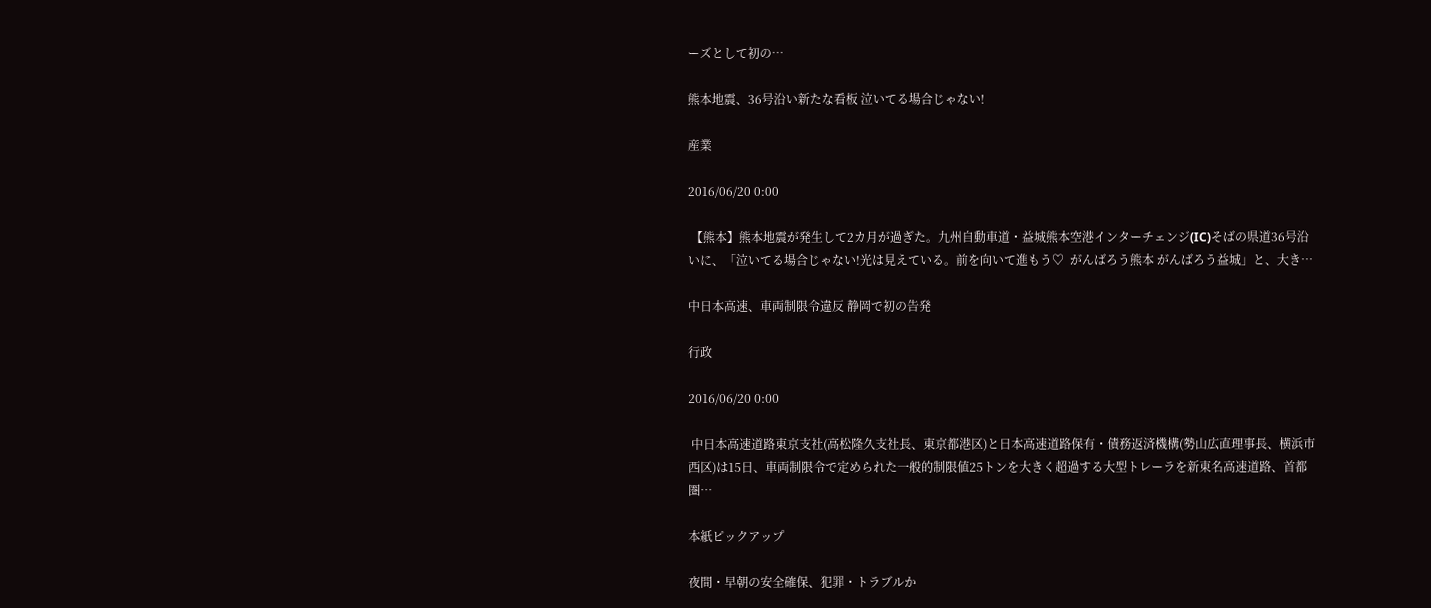ーズとして初の…

熊本地震、36号沿い新たな看板 泣いてる場合じゃない!

産業

2016/06/20 0:00

 【熊本】熊本地震が発生して2カ月が過ぎた。九州自動車道・益城熊本空港インターチェンジ(IC)そばの県道36号沿いに、「泣いてる場合じゃない!光は見えている。前を向いて進もう♡  がんばろう熊本 がんばろう益城」と、大き…

中日本高速、車両制限令違反 静岡で初の告発

行政

2016/06/20 0:00

 中日本高速道路東京支社(高松隆久支社長、東京都港区)と日本高速道路保有・債務返済機構(勢山広直理事長、横浜市西区)は15日、車両制限令で定められた一般的制限値25トンを大きく超過する大型トレーラを新東名高速道路、首都圏…

本紙ピックアップ

夜間・早朝の安全確保、犯罪・トラブルか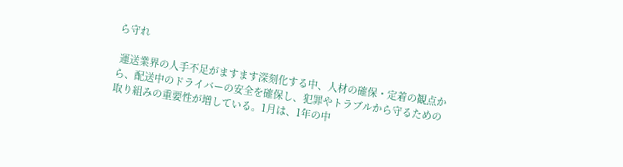ら守れ

 運送業界の人手不足がますます深刻化する中、人材の確保・定着の観点から、配送中のドライバーの安全を確保し、犯罪やトラブルから守るための取り組みの重要性が増している。1月は、1年の中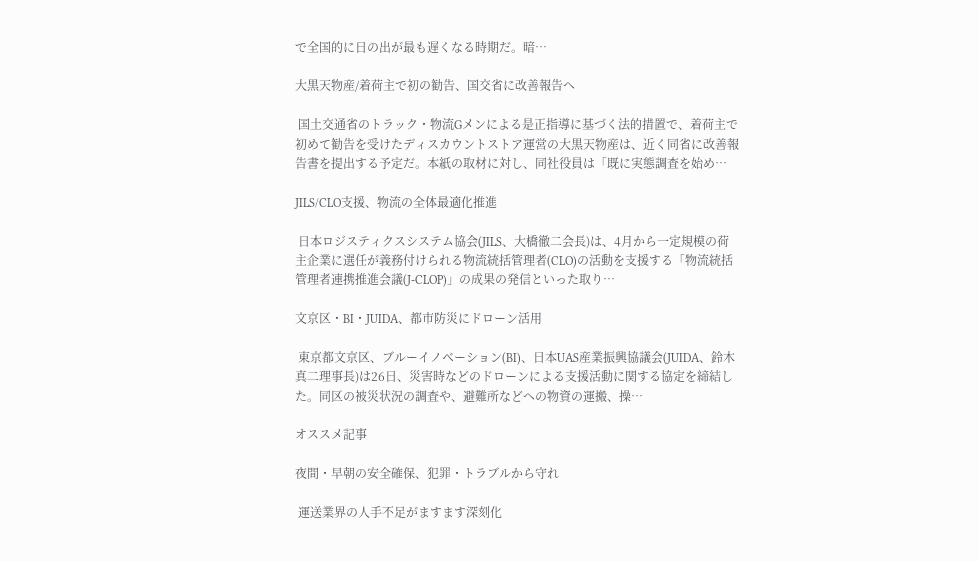で全国的に日の出が最も遅くなる時期だ。暗…

大黒天物産/着荷主で初の勧告、国交省に改善報告へ

 国土交通省のトラック・物流Gメンによる是正指導に基づく法的措置で、着荷主で初めて勧告を受けたディスカウントストア運営の大黒天物産は、近く同省に改善報告書を提出する予定だ。本紙の取材に対し、同社役員は「既に実態調査を始め…

JILS/CLO支援、物流の全体最適化推進

 日本ロジスティクスシステム協会(JILS、大橋徹二会長)は、4月から一定規模の荷主企業に選任が義務付けられる物流統括管理者(CLO)の活動を支援する「物流統括管理者連携推進会議(J-CLOP)」の成果の発信といった取り…

文京区・BI・JUIDA、都市防災にドローン活用

 東京都文京区、ブルーイノベーション(BI)、日本UAS産業振興協議会(JUIDA、鈴木真二理事長)は26日、災害時などのドローンによる支援活動に関する協定を締結した。同区の被災状況の調査や、避難所などへの物資の運搬、操…

オススメ記事

夜間・早朝の安全確保、犯罪・トラブルから守れ

 運送業界の人手不足がますます深刻化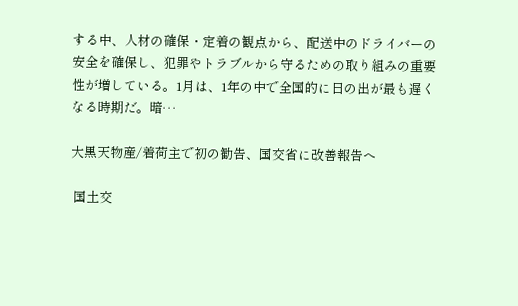する中、人材の確保・定着の観点から、配送中のドライバーの安全を確保し、犯罪やトラブルから守るための取り組みの重要性が増している。1月は、1年の中で全国的に日の出が最も遅くなる時期だ。暗…

大黒天物産/着荷主で初の勧告、国交省に改善報告へ

 国土交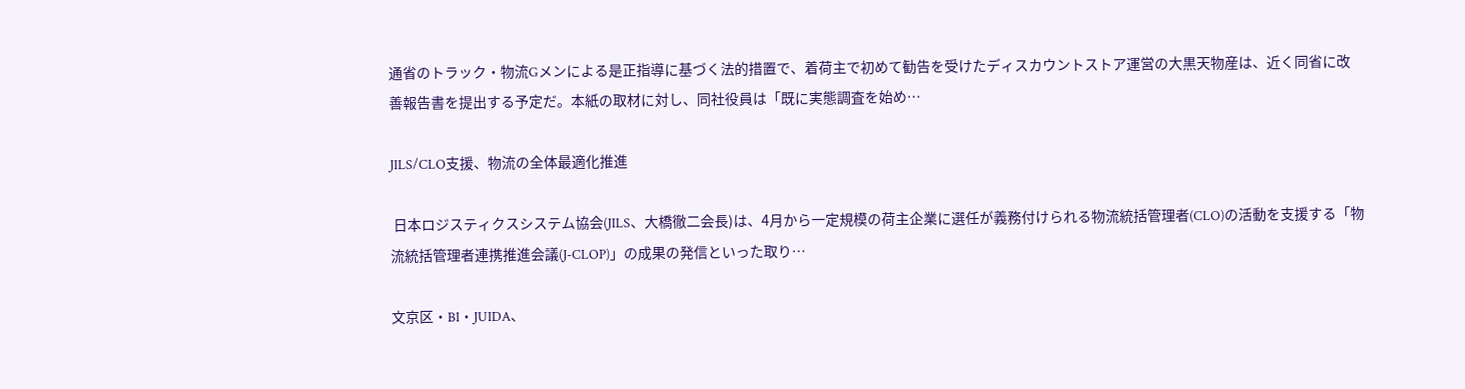通省のトラック・物流Gメンによる是正指導に基づく法的措置で、着荷主で初めて勧告を受けたディスカウントストア運営の大黒天物産は、近く同省に改善報告書を提出する予定だ。本紙の取材に対し、同社役員は「既に実態調査を始め…

JILS/CLO支援、物流の全体最適化推進

 日本ロジスティクスシステム協会(JILS、大橋徹二会長)は、4月から一定規模の荷主企業に選任が義務付けられる物流統括管理者(CLO)の活動を支援する「物流統括管理者連携推進会議(J-CLOP)」の成果の発信といった取り…

文京区・BI・JUIDA、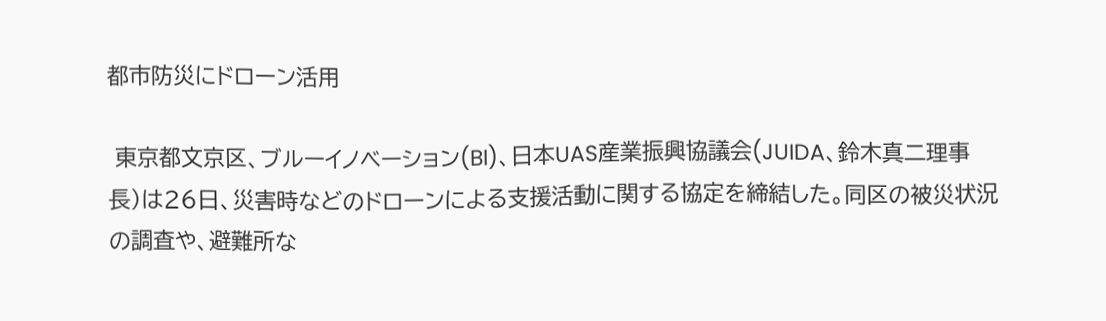都市防災にドローン活用

 東京都文京区、ブルーイノベーション(BI)、日本UAS産業振興協議会(JUIDA、鈴木真二理事長)は26日、災害時などのドローンによる支援活動に関する協定を締結した。同区の被災状況の調査や、避難所な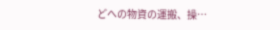どへの物資の運搬、操…